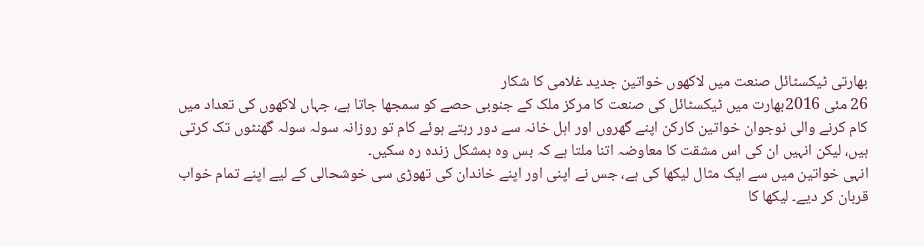بھارتی ٹیکسٹائل صنعت میں لاکھوں خواتین جدید غلامی کا شکار
26 مئی 2016بھارت میں ٹیکسٹائل کی صنعت کا مرکز ملک کے جنوبی حصے کو سمجھا جاتا ہے، جہاں لاکھوں کی تعداد میں کام کرنے والی نوجوان خواتین کارکن اپنے گھروں اور اہل خانہ سے دور رہتے ہوئے کام تو روزانہ سولہ سولہ گھنٹوں تک کرتی ہیں، لیکن انہیں ان کی اس مشقت کا معاوضہ اتنا ملتا ہے کہ بس وہ بمشکل زندہ رہ سکیں۔
انہی خواتین میں سے ایک مثال لیکھا کی ہے، جس نے اپنی اور اپنے خاندان کی تھوڑی سی خوشحالی کے لیے اپنے تمام خواب قربان کر دیے۔ لیکھا کا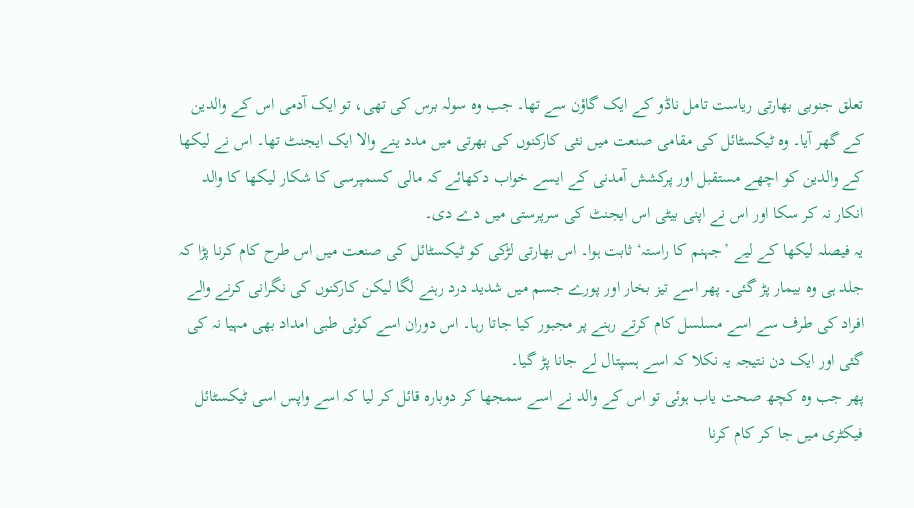تعلق جنوبی بھارتی ریاست تامل ناڈو کے ایک گاؤن سے تھا۔ جب وہ سولہ برس کی تھی، تو ایک آدمی اس کے والدین کے گھر آیا۔ وہ ٹیکسٹائل کی مقامی صنعت میں نئی کارکنوں کی بھرتی میں مدد ینے والا ایک ایجنٹ تھا۔ اس نے لیکھا کے والدین کو اچھے مستقبل اور پرکشش آمدنی کے ایسے خواب دکھائے کہ مالی کسمپرسی کا شکار لیکھا کا والد انکار نہ کر سکا اور اس نے اپنی بیٹی اس ایجنٹ کی سرپرستی میں دے دی۔
یہ فیصلہ لیکھا کے لیے ’جہنم کا راستہ‘ ثابت ہوا۔ اس بھارتی لڑکی کو ٹیکسٹائل کی صنعت میں اس طرح کام کرنا پڑا کہ جلد ہی وہ بیمار پڑ گئی۔ پھر اسے تیز بخار اور پورے جسم میں شدید درد رہنے لگا لیکن کارکنوں کی نگرانی کرنے والے افراد کی طرف سے اسے مسلسل کام کرتے رہنے پر مجبور کیا جاتا رہا۔ اس دوران اسے کوئی طبی امداد بھی مہیا نہ کی گئی اور ایک دن نتیجہ یہ نکلا کہ اسے ہسپتال لے جانا پڑ گیا۔
پھر جب وہ کچھ صحت یاب ہوئی تو اس کے والد نے اسے سمجھا کر دوبارہ قائل کر لیا کہ اسے واپس اسی ٹیکسٹائل فیکٹری میں جا کر کام کرنا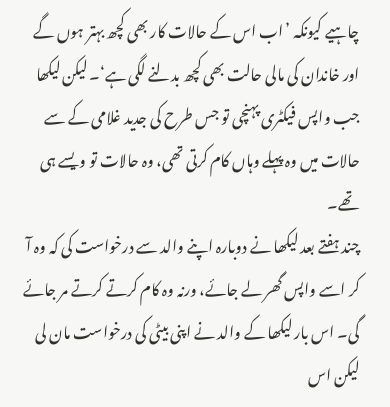چاہیے کیونکہ ’اب اس کے حالات کار بھی کچھ بہتر ہوں گے اور خاندان کی مالی حالت بھی کچھ بدلنے لگی ہے‘۔ لیکن لیکھا جب واپس فیکٹری پہنچی تو جس طرح کی جدید غلامی کے سے حالات میں وہ پہلے وہاں کام کرتی تھی، وہ حالات تو ویسے ہی تھے۔
چند ہفتے بعد لیکھا نے دوبارہ اپنے والد سے درخواست کی کہ وہ آ کر اسے واپس گھر لے جائے، ورنہ وہ کام کرتے کرتے مر جائے گی۔ اس بار لیکھا کے والد نے اپنی بیٹی کی درخواست مان لی لیکن اس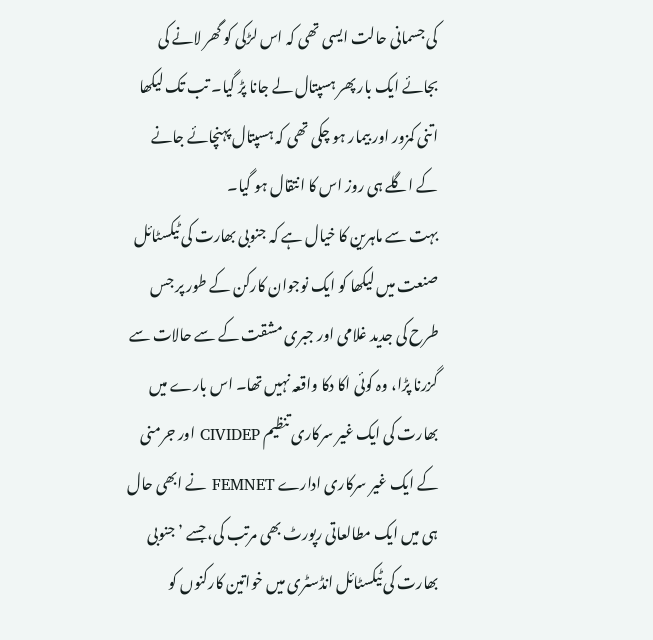کی جسمانی حالت ایسی تھی کہ اس لڑکی کو گھر لانے کی بجائے ایک بار پھر ہسپتال لے جانا پڑ گیا۔ تب تک لیکھا اتنی کمزور اور بیمار ہو چکی تھی کہ ہسپتال پہنچائے جانے کے اگلے ہی روز اس کا انتقال ہو گیا۔
بہت سے ماہرین کا خیال ہے کہ جنوبی بھارت کی ٹیکسٹائل صنعت میں لیکھا کو ایک نوجوان کارکن کے طور پر جس طرح کی جدید غلامی اور جبری مشقت کے سے حالات سے گزرنا پڑا، وہ کوئی اکا دکا واقعہ نہیں تھا۔ اس بارے میں بھارت کی ایک غیر سرکاری تنظیم CIVIDEP اور جرمنی کے ایک غیر سرکاری ادارے FEMNET نے ابھی حال ہی میں ایک مطالعاتی رپورٹ بھی مرتب کی، جسے ’جنوبی بھارت کی ٹیکسٹائل انڈسٹری میں خواتین کارکنوں کو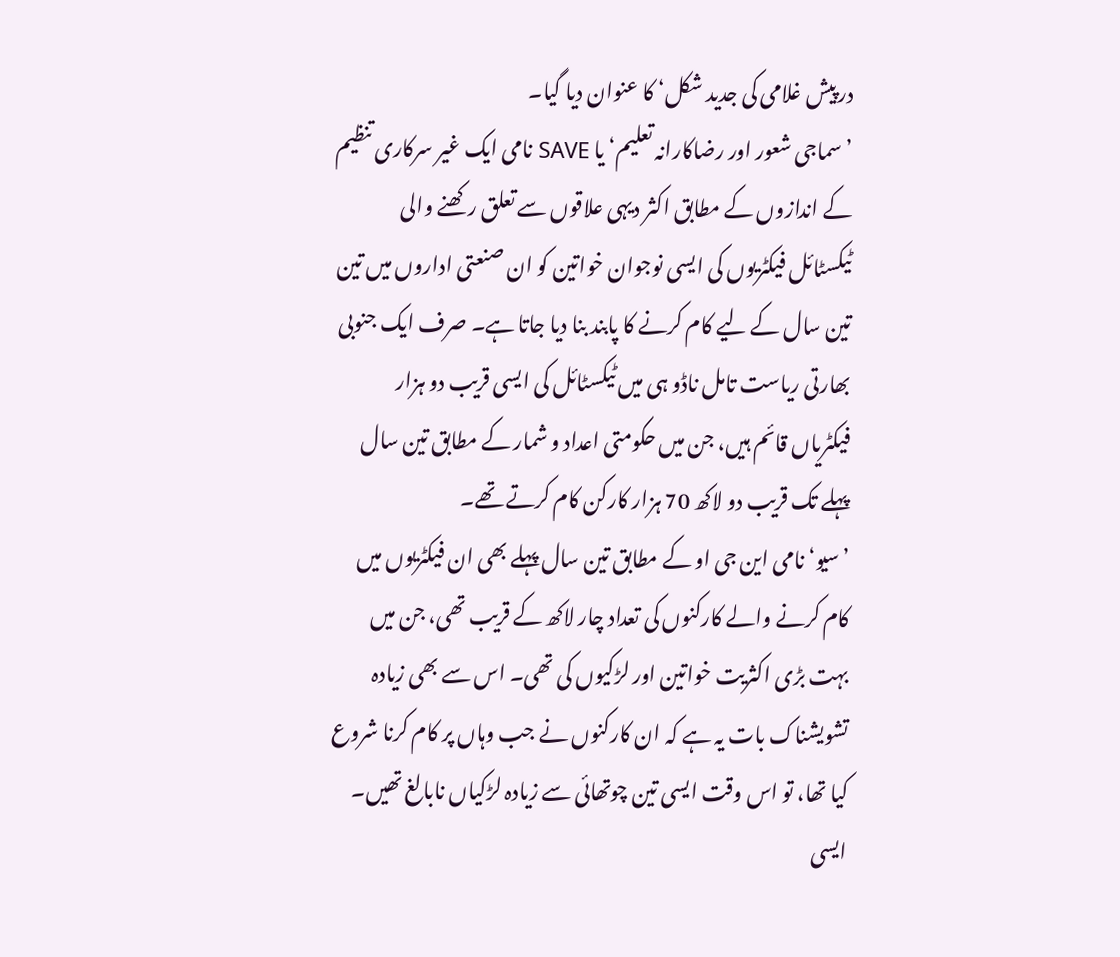درپیش غلامی کی جدید شکل‘ کا عنوان دیا گیا۔
’سماجی شعور اور رضاکارانہ تعلیم‘ یا SAVE نامی ایک غیر سرکاری تنظیم کے اندازوں کے مطابق اکثر دیہی علاقوں سے تعلق رکھنے والی ٹیکسٹائل فیکٹریوں کی ایسی نوجوان خواتین کو ان صنعتی اداروں میں تین تین سال کے لیے کام کرنے کا پابند بنا دیا جاتا ہے۔ صرف ایک جنوبی بھارتی ریاست تامل ناڈو ہی میں ٹیکسٹائل کی ایسی قریب دو ہزار فیکٹریاں قائم ہیں، جن میں حکومتی اعداد و شمار کے مطابق تین سال پہلے تک قریب دو لاکھ 70 ہزار کارکن کام کرتے تھے۔
’سیو‘ نامی این جی او کے مطابق تین سال پہلے بھی ان فیکٹریوں میں کام کرنے والے کارکنوں کی تعداد چار لاکھ کے قریب تھی، جن میں بہت بڑی اکثریت خواتین اور لڑکیوں کی تھی۔ اس سے بھی زیادہ تشویشناک بات یہ ہے کہ ان کارکنوں نے جب وہاں پر کام کرنا شروع کیا تھا، تو اس وقت ایسی تین چوتھائی سے زیادہ لڑکیاں نابالغ تھیں۔
ایسی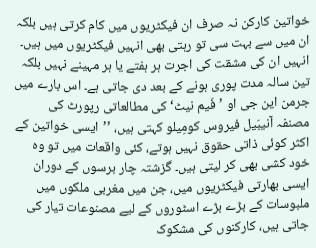خواتین کارکن نہ صرف ان فیکٹریوں میں کام کرتی ہیں بلکہ ان میں سے بہت سی تو رہتی بھی انہیں فیکٹریوں میں ہیں۔ انہیں ان کی مشقت کی اجرت ہر ہفتے یا ہر مہینے نہیں بلکہ تین سالہ مدت پوری ہونے کے بعد دی جاتی ہے۔ اس بارے میں جرمن این جی او ’فَیم نیٹ‘ کی مطالعاتی رپورٹ کی مصنفہ آنیبَیل فیروس کومِیلو کہتی ہیں، ’’ایسی خواتین کے اکثر کوئی ذاتی حقوق نہیں ہوتے، کئی واقعات میں تو وہ خود کشی بھی کر لیتی ہیں۔ گزشتہ چار برسوں کے دوران ایسی بھارتی فیکٹریوں میں، جن میں مغربی ملکوں میں ملبوسات کے بڑے بڑے اسٹوروں کے لیے مصنوعات تیار کی جاتی ہیں، کارکنوں کی مشکوک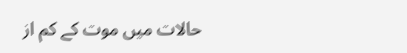حالات میں موت کے کم از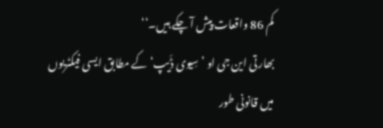کم 86 واقعات پیش آ چکے ہیں۔‘‘
بھارتی این جی او ’سِیوی ڈَیپ‘ کے مطابق ایسی فیکٹریوں میں قانونی طور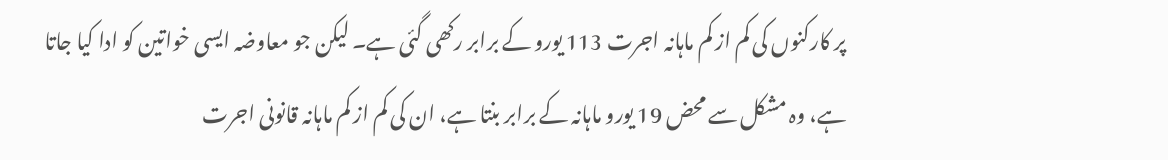پر کارکنوں کی کم از کم ماہانہ اجرت 113 یورو کے برابر رکھی گئی ہے۔ لیکن جو معاوضہ ایسی خواتین کو ادا کیا جاتا ہے، وہ مشکل سے محض 19 یورو ماہانہ کے برابر بنتا ہے، ان کی کم از کم ماہانہ قانونی اجرت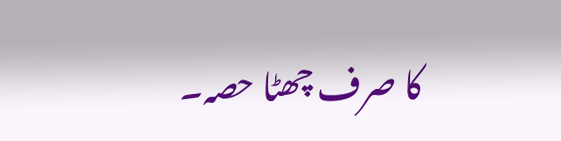کا صرف چھٹا حصہ۔